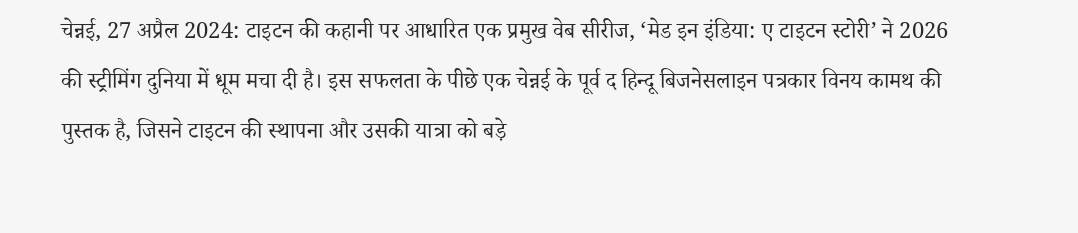चेन्नई, 27 अप्रैल 2024: टाइटन की कहानी पर आधारित एक प्रमुख वेब सीरीज, ‘मेड इन इंडिया: ए टाइटन स्टोरी’ ने 2026 की स्ट्रीमिंग दुनिया में धूम मचा दी है। इस सफलता के पीछे एक चेन्नई के पूर्व द हिन्दू बिजनेसलाइन पत्रकार विनय कामथ की पुस्तक है, जिसने टाइटन की स्थापना और उसकी यात्रा को बड़े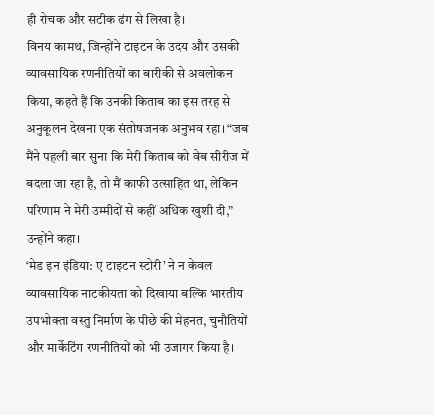ही रोचक और सटीक ढंग से लिखा है।
विनय कामथ, जिन्होंने टाइटन के उदय और उसकी व्यावसायिक रणनीतियों का बारीकी से अवलोकन किया, कहते हैं कि उनकी किताब का इस तरह से अनुकूलन देखना एक संतोषजनक अनुभव रहा। “जब मैंने पहली बार सुना कि मेरी किताब को वेब सीरीज में बदला जा रहा है, तो मैं काफी उत्साहित था, लेकिन परिणाम ने मेरी उम्मीदों से कहीं अधिक खुशी दी,” उन्होंने कहा।
‘मेड इन इंडिया: ए टाइटन स्टोरी’ ने न केवल व्यावसायिक नाटकीयता को दिखाया बल्कि भारतीय उपभोक्ता वस्तु निर्माण के पीछे की मेहनत, चुनौतियों और मार्केटिंग रणनीतियों को भी उजागर किया है।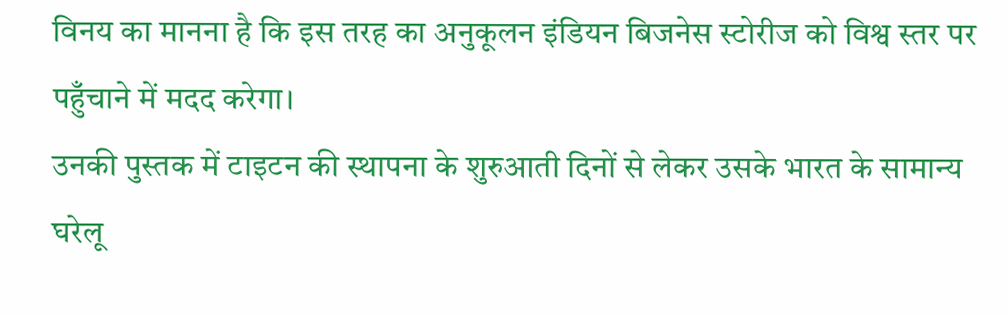विनय का मानना है कि इस तरह का अनुकूलन इंडियन बिजनेस स्टोरीज को विश्व स्तर पर पहुँचाने में मदद करेगा।
उनकी पुस्तक में टाइटन की स्थापना के शुरुआती दिनों से लेकर उसके भारत के सामान्य घरेलू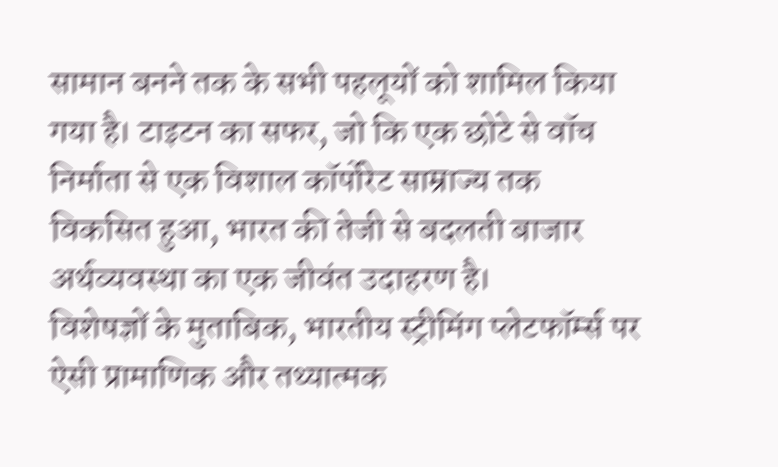सामान बनने तक के सभी पहलूयों को शामिल किया गया है। टाइटन का सफर, जो कि एक छोटे से वॉच निर्माता से एक विशाल कॉर्पोरेट साम्राज्य तक विकसित हुआ, भारत की तेजी से बदलती बाजार अर्थव्यवस्था का एक जीवंत उदाहरण है।
विशेषज्ञों के मुताबिक, भारतीय स्ट्रीमिंग प्लेटफॉर्म्स पर ऐसी प्रामाणिक और तथ्यात्मक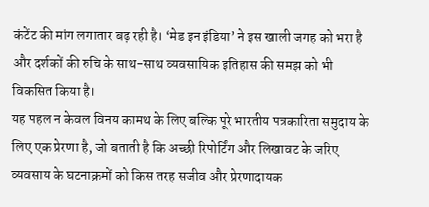कंटेंट की मांग लगातार बढ़ रही है। ‘मेड इन इंडिया’ ने इस खाली जगह को भरा है और दर्शकों की रुचि के साथ-साथ व्यवसायिक इतिहास की समझ को भी विकसित किया है।
यह पहल न केवल विनय कामथ के लिए बल्कि पूरे भारतीय पत्रकारिता समुदाय के लिए एक प्रेरणा है, जो बताती है कि अच्छी रिपोर्टिंग और लिखावट के जरिए व्यवसाय के घटनाक्रमों को किस तरह सजीव और प्रेरणादायक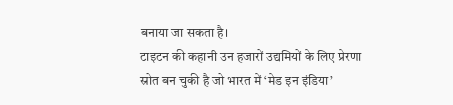बनाया जा सकता है।
टाइटन की कहानी उन हजारों उद्यमियों के लिए प्रेरणा स्रोत बन चुकी है जो भारत में ‘मेड इन इंडिया’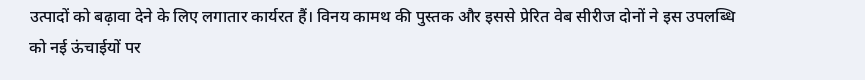उत्पादों को बढ़ावा देने के लिए लगातार कार्यरत हैं। विनय कामथ की पुस्तक और इससे प्रेरित वेब सीरीज दोनों ने इस उपलब्धि को नई ऊंचाईयों पर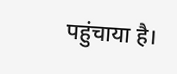पहुंचाया है।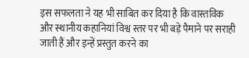इस सफलता ने यह भी साबित कर दिया है कि वास्तविक और स्थानीय कहानियां विश्व स्तर पर भी बड़े पैमाने पर सराही जाती हैं और इन्हें प्रस्तुत करने का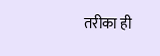तरीका ही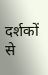दर्शकों से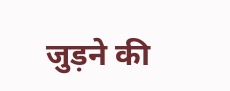जुड़ने की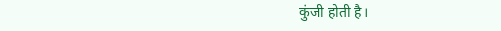कुंजी होती है।